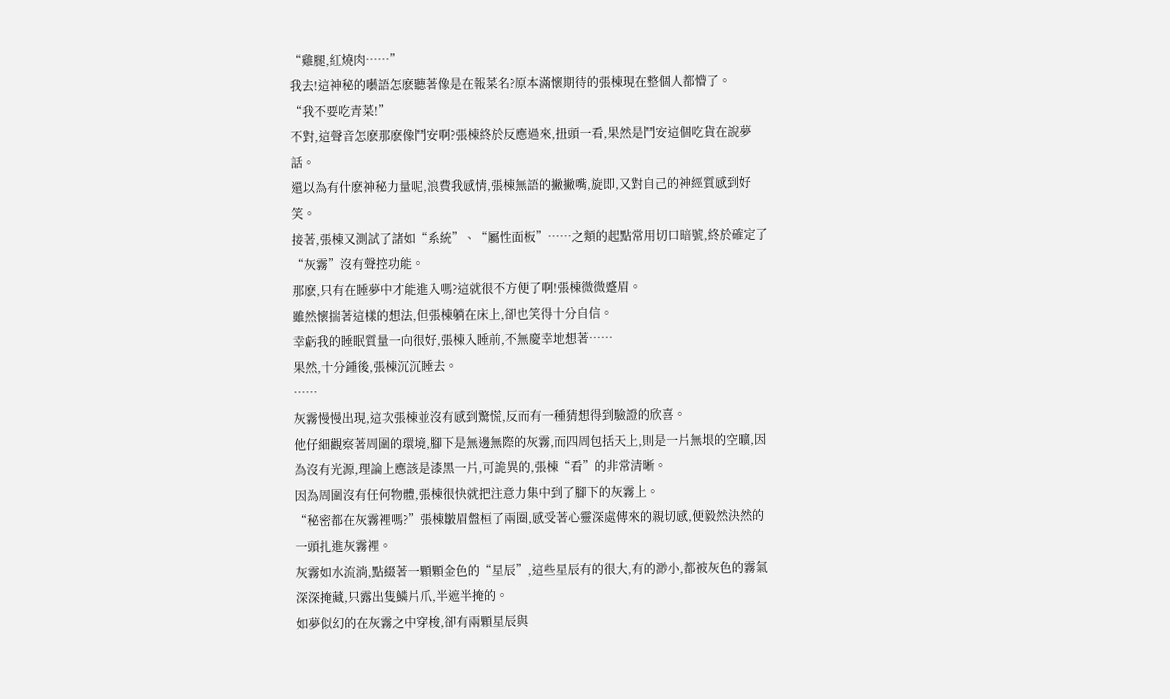“雞腿,紅燒肉……”
我去!這神秘的囈語怎麽聽著像是在報菜名?原本滿懷期待的張棟現在整個人都懵了。
“我不要吃青菜!”
不對,這聲音怎麽那麽像鬥安啊?張棟終於反應過來,扭頭一看,果然是鬥安這個吃貨在說夢話。
還以為有什麽神秘力量呢,浪費我感情,張棟無語的撇撇嘴,旋即,又對自己的神經質感到好笑。
接著,張棟又測試了諸如“系統”、“屬性面板”……之類的起點常用切口暗號,終於確定了“灰霧”沒有聲控功能。
那麽,只有在睡夢中才能進入嗎?這就很不方便了啊!張棟微微蹙眉。
雖然懷揣著這樣的想法,但張棟躺在床上,卻也笑得十分自信。
幸虧我的睡眠質量一向很好,張棟入睡前,不無慶幸地想著……
果然,十分鍾後,張棟沉沉睡去。
……
灰霧慢慢出現,這次張棟並沒有感到驚慌,反而有一種猜想得到驗證的欣喜。
他仔細觀察著周圍的環境,腳下是無邊無際的灰霧,而四周包括天上,則是一片無垠的空曠,因為沒有光源,理論上應該是漆黑一片,可詭異的,張棟“看”的非常清晰。
因為周圍沒有任何物體,張棟很快就把注意力集中到了腳下的灰霧上。
“秘密都在灰霧裡嗎?”張棟皺眉盤桓了兩圈,感受著心靈深處傳來的親切感,便毅然決然的一頭扎進灰霧裡。
灰霧如水流淌,點綴著一顆顆金色的“星辰”,這些星辰有的很大,有的渺小,都被灰色的霧氣深深掩藏,只露出隻鱗片爪,半遮半掩的。
如夢似幻的在灰霧之中穿梭,卻有兩顆星辰與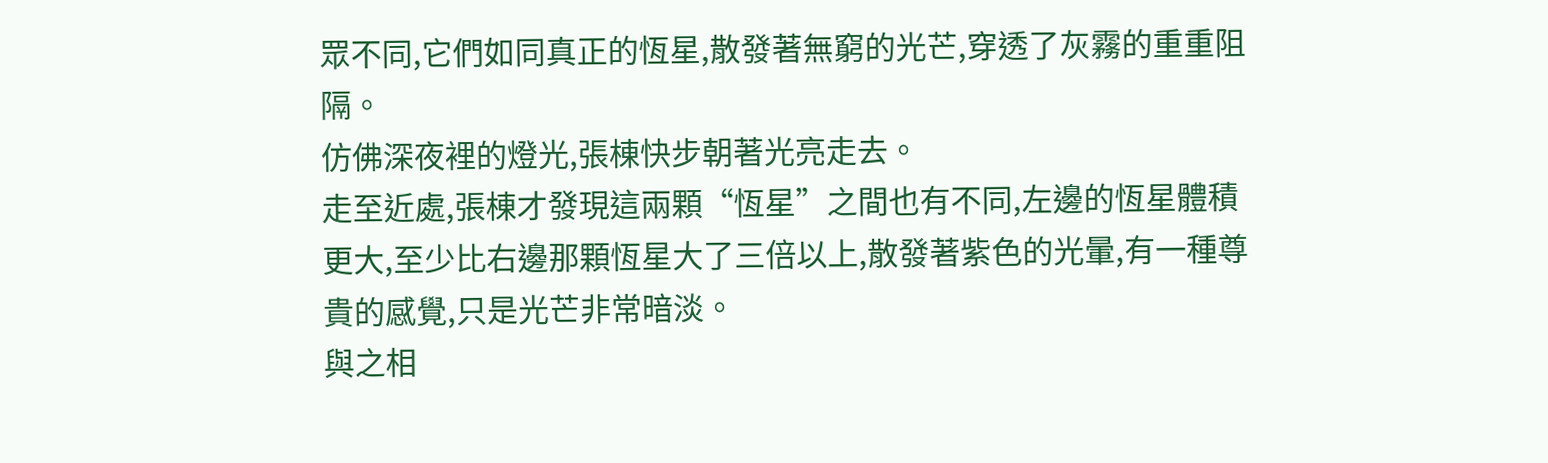眾不同,它們如同真正的恆星,散發著無窮的光芒,穿透了灰霧的重重阻隔。
仿佛深夜裡的燈光,張棟快步朝著光亮走去。
走至近處,張棟才發現這兩顆“恆星”之間也有不同,左邊的恆星體積更大,至少比右邊那顆恆星大了三倍以上,散發著紫色的光暈,有一種尊貴的感覺,只是光芒非常暗淡。
與之相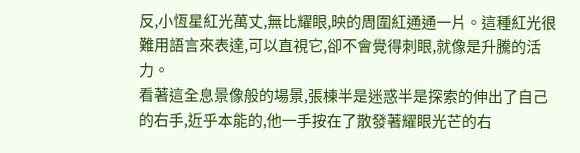反,小恆星紅光萬丈,無比耀眼,映的周圍紅通通一片。這種紅光很難用語言來表達,可以直視它,卻不會覺得刺眼,就像是升騰的活力。
看著這全息景像般的場景,張棟半是迷惑半是探索的伸出了自己的右手,近乎本能的,他一手按在了散發著耀眼光芒的右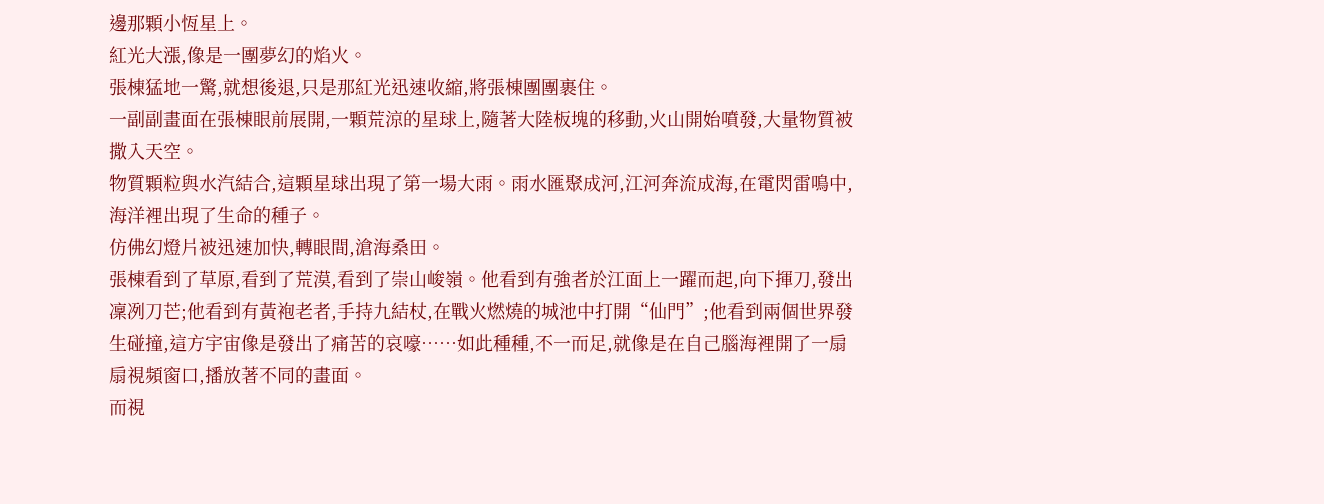邊那顆小恆星上。
紅光大漲,像是一團夢幻的焰火。
張棟猛地一驚,就想後退,只是那紅光迅速收縮,將張棟團團裹住。
一副副畫面在張棟眼前展開,一顆荒涼的星球上,隨著大陸板塊的移動,火山開始噴發,大量物質被撒入天空。
物質顆粒與水汽結合,這顆星球出現了第一場大雨。雨水匯聚成河,江河奔流成海,在電閃雷鳴中,海洋裡出現了生命的種子。
仿佛幻燈片被迅速加快,轉眼間,滄海桑田。
張棟看到了草原,看到了荒漠,看到了崇山峻嶺。他看到有強者於江面上一躍而起,向下揮刀,發出凜冽刀芒;他看到有黃袍老者,手持九結杖,在戰火燃燒的城池中打開“仙門”;他看到兩個世界發生碰撞,這方宇宙像是發出了痛苦的哀嚎……如此種種,不一而足,就像是在自己腦海裡開了一扇扇視頻窗口,播放著不同的畫面。
而視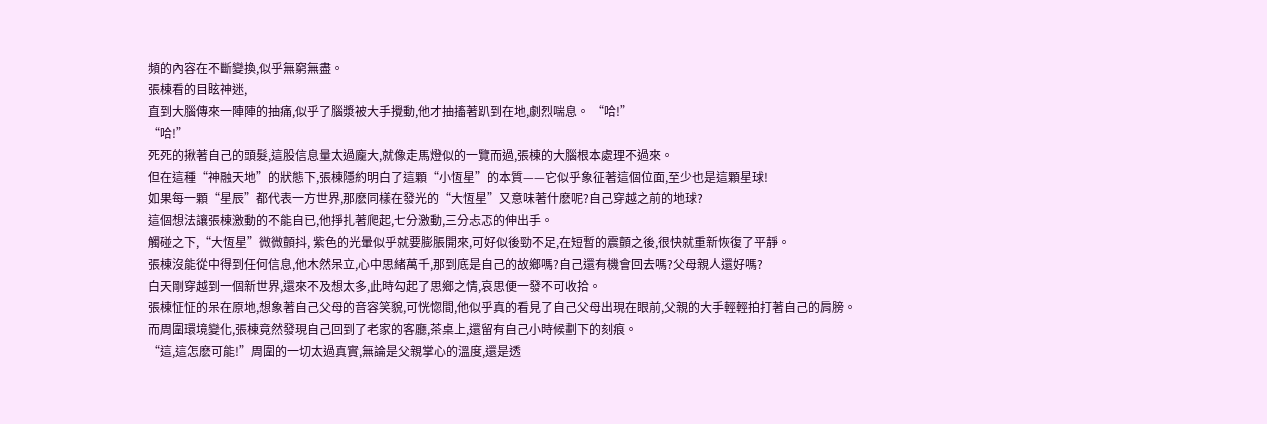頻的內容在不斷變換,似乎無窮無盡。
張棟看的目眩神迷,
直到大腦傳來一陣陣的抽痛,似乎了腦漿被大手攪動,他才抽搐著趴到在地,劇烈喘息。 “哈!”
“哈!”
死死的揪著自己的頭髮,這股信息量太過龐大,就像走馬燈似的一覽而過,張棟的大腦根本處理不過來。
但在這種“神融天地”的狀態下,張棟隱約明白了這顆“小恆星”的本質——它似乎象征著這個位面,至少也是這顆星球!
如果每一顆“星辰”都代表一方世界,那麽同樣在發光的“大恆星”又意味著什麽呢?自己穿越之前的地球?
這個想法讓張棟激動的不能自已,他掙扎著爬起,七分激動,三分忐忑的伸出手。
觸碰之下,“大恆星”微微顫抖, 紫色的光暈似乎就要膨脹開來,可好似後勁不足,在短暫的震顫之後,很快就重新恢復了平靜。
張棟沒能從中得到任何信息,他木然呆立,心中思緒萬千,那到底是自己的故鄉嗎?自己還有機會回去嗎?父母親人還好嗎?
白天剛穿越到一個新世界,還來不及想太多,此時勾起了思鄉之情,哀思便一發不可收拾。
張棟怔怔的呆在原地,想象著自己父母的音容笑貌,可恍惚間,他似乎真的看見了自己父母出現在眼前,父親的大手輕輕拍打著自己的肩膀。
而周圍環境變化,張棟竟然發現自己回到了老家的客廳,茶桌上,還留有自己小時候劃下的刻痕。
“這,這怎麽可能!”周圍的一切太過真實,無論是父親掌心的溫度,還是透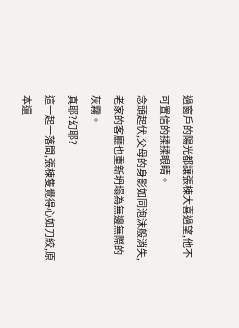過窗戶的陽光都讓張棟大喜過望,他不可置信的揉揉眼睛。
念頭起伏,父母的身影如同泡沫般消失,老家的客廳也重新坍塌為無邊無際的灰霧。
真耶?幻耶?
這一起一落間,張棟隻覺得心如刀絞,原本還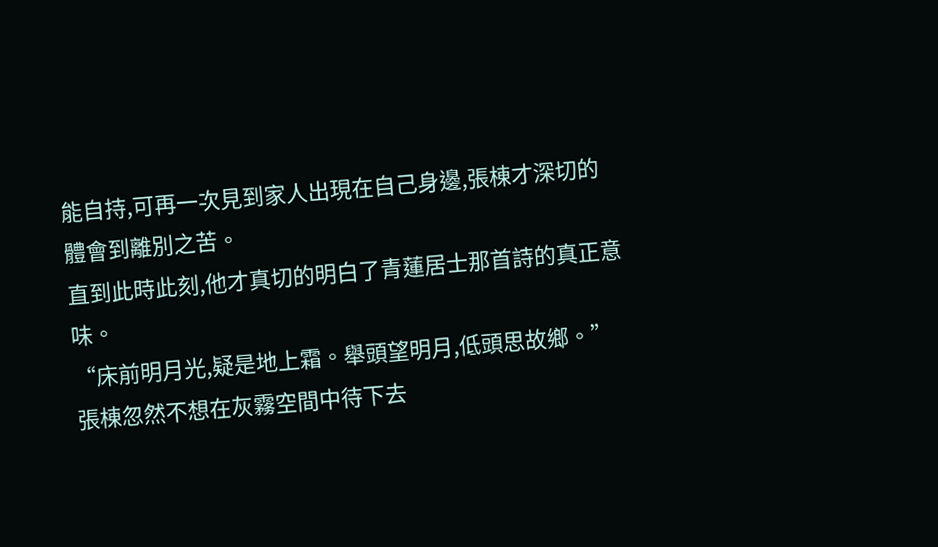能自持,可再一次見到家人出現在自己身邊,張棟才深切的體會到離別之苦。
直到此時此刻,他才真切的明白了青蓮居士那首詩的真正意味。
“床前明月光,疑是地上霜。舉頭望明月,低頭思故鄉。”
張棟忽然不想在灰霧空間中待下去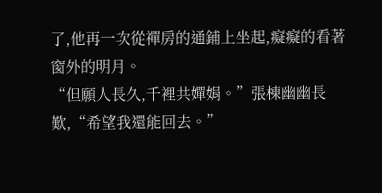了,他再一次從禪房的通鋪上坐起,癡癡的看著窗外的明月。
“但願人長久,千裡共嬋娟。”張棟幽幽長歎,“希望我還能回去。”